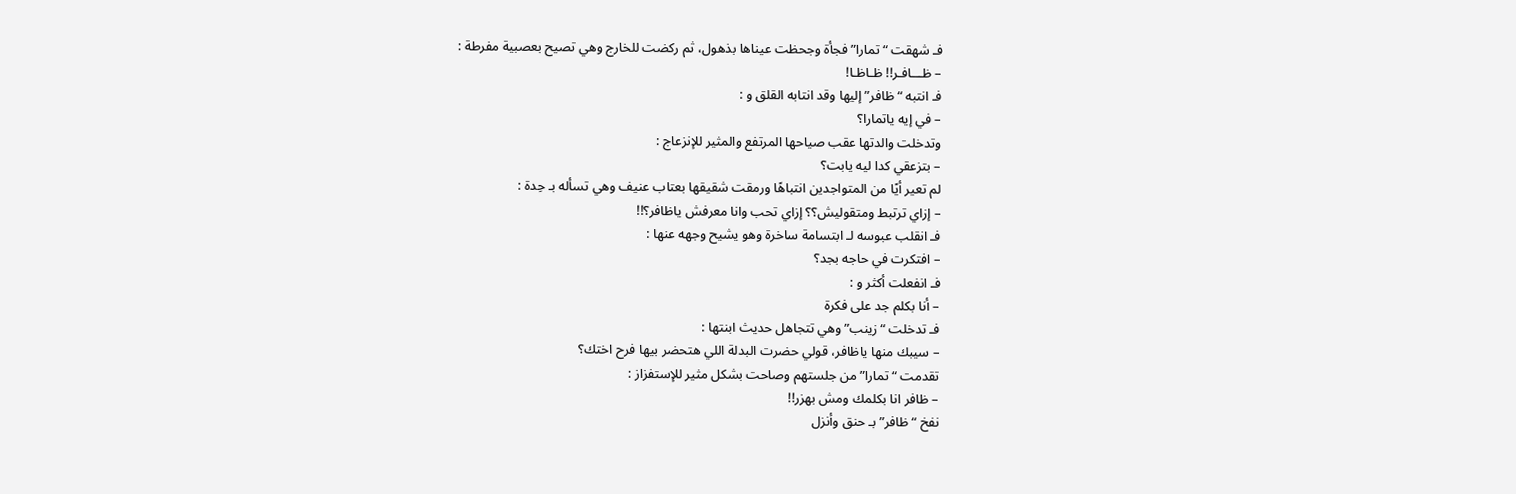فـ شهقت “تمارا” فجأة وجحظت عيناها بذهول، ثم ركضت للخارج وهي تصيح بعصبية مفرطة :
– ظـــافـر!! ظـاظـا!
فـ انتبه “ظافر” إليها وقد انتابه القلق و :
– في إيه ياتمارا؟
وتدخلت والدتها عقب صياحها المرتفع والمثير للإنزعاج :
– بتزعقي كدا ليه يابت؟
لم تعير أيًا من المتواجدين انتباهًا ورمقت شقيقها بعتاب عنيف وهي تسأله بـ حِدة :
– إزاي ترتبط ومتقوليش؟؟ إزاي تحب وانا معرفش ياظافر؟!!
فـ انقلب عبوسه لـ ابتسامة ساخرة وهو يشيح وجهه عنها :
– افتكرت في حاجه بجد؟
فـ انفعلت أكثر و :
– أنا بكلم جد على فكرة
فـ تدخلت “زينب” وهي تتجاهل حديث ابنتها :
– سيبك منها ياظافر، قولي حضرت البدلة اللي هتحضر بيها فرح اختك؟
تقدمت “تمارا” من جلستهم وصاحت بشكل مثير للإستفزاز :
– ظافر انا بكلمك ومش بهزر!!
نفخ “ظافر” بـ حنق وأنزل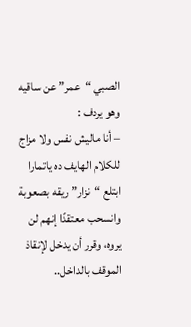الصبي “عمر” عن ساقيه وهو يردف :
– أنا ماليش نفس ولا مزاج للكلام الهايف ده ياتمارا
ابتلع “نزار” ريقه بصعوبة وانسحب معتقدًا إنهم لن يروه، وقرر أن يدخل لإنقاذ الموقف بالداخل..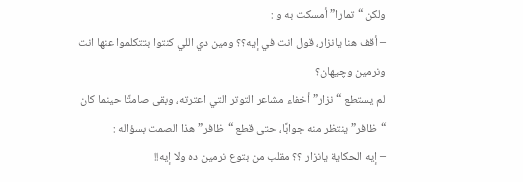ولكن “تمارا” أمسكت به و :
– أقف هنا يانزار، قول انت في إيه؟؟ ومين دي اللي كنتوا بتتكلموا عنها انت ونرمين وچيهان؟
لم يستطع “نزار” أخفاء مشاعر التوتر التي اعترته، وبقى صامتًا حينما كان “ظافر” ينتظر منه جوابًا، حتى قطع “ظافر” هذا الصمت بسؤاله :
– إيه الحكاية يانزار ؟؟ مقلب من بتوع نرمين ده ولا إيه!!